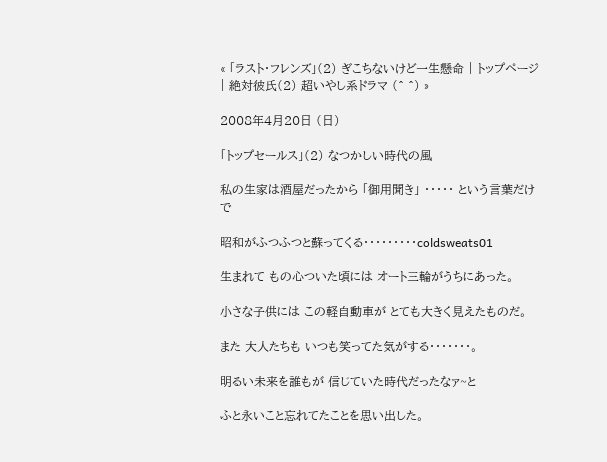« 「ラスト・フレンズ」(2) ぎこちないけど一生懸命 | トップページ | 絶対彼氏(2) 超いやし系ドラマ (^ ^) »

2008年4月20日 (日)

「トップセールス」(2) なつかしい時代の風

私の生家は酒屋だったから 「御用聞き」 ・・・・・ という言葉だけで

昭和がふつふつと蘇ってくる・・・・・・・・・coldsweats01

生まれて もの心ついた頃には オート三輪がうちにあった。

小さな子供には この軽自動車が とても大きく見えたものだ。

また 大人たちも いつも笑ってた気がする・・・・・・・。

明るい未来を誰もが 信じていた時代だったなァ~と

ふと永いこと忘れてたことを思い出した。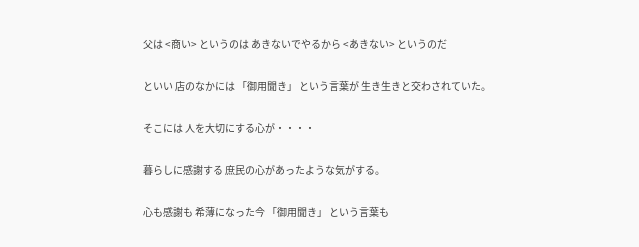父は <商い> というのは あきないでやるから <あきない> というのだ

といい 店のなかには 「御用聞き」 という言葉が 生き生きと交わされていた。

そこには 人を大切にする心が・・・・

暮らしに感謝する 庶民の心があったような気がする。

心も感謝も 希薄になった今 「御用聞き」 という言葉も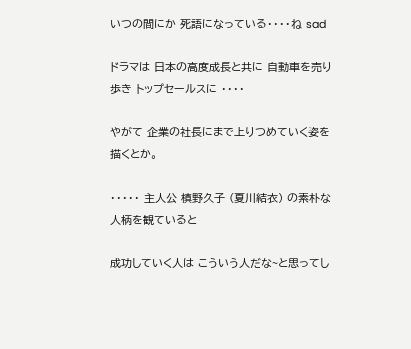いつの間にか 死語になっている・・・・ね sad

ドラマは 日本の高度成長と共に 自動車を売り歩き トップセールスに ・・・・

やがて 企業の社長にまで上りつめていく姿を 描くとか。

・・・・・ 主人公 槙野久子 (夏川結衣) の素朴な人柄を観ていると

成功していく人は こういう人だな~と思ってし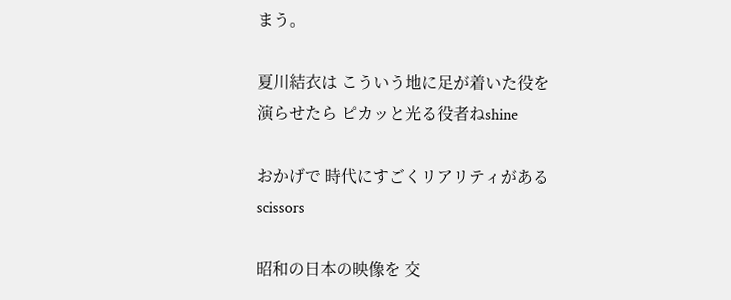まう。

夏川結衣は こういう地に足が着いた役を演らせたら ピカッと光る役者ねshine

おかげで 時代にすごくリアリティがある scissors

昭和の日本の映像を 交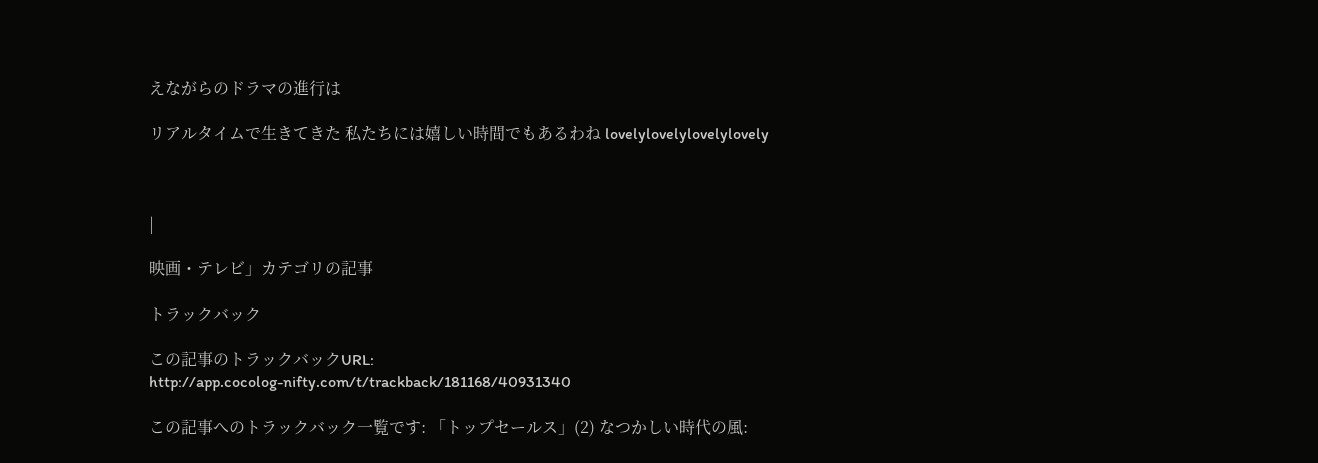えながらのドラマの進行は

リアルタイムで生きてきた 私たちには嬉しい時間でもあるわね lovelylovelylovelylovely



|

映画・テレビ」カテゴリの記事

トラックバック

この記事のトラックバックURL:
http://app.cocolog-nifty.com/t/trackback/181168/40931340

この記事へのトラックバック一覧です: 「トップセールス」(2) なつかしい時代の風: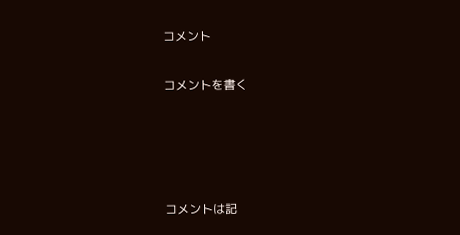コメント

コメントを書く




コメントは記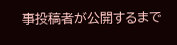事投稿者が公開するまで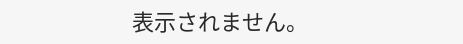表示されません。